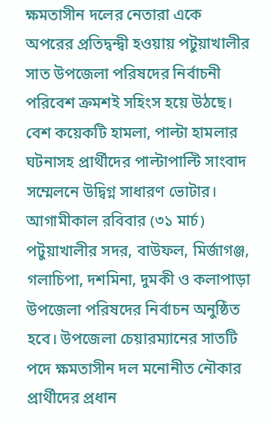ক্ষমতাসীন দলের নেতারা একে অপরের প্রতিদ্বন্দ্বী হওয়ায় পটুয়াখালীর সাত উপজেলা পরিষদের নির্বাচনী পরিবেশ ক্রমশই সহিংস হয়ে উঠছে। বেশ কয়েকটি হামলা, পাল্টা হামলার ঘটনাসহ প্রার্থীদের পাল্টাপাল্টি সাংবাদ সম্মেলনে উদ্বিগ্ন সাধারণ ভোটার।
আগামীকাল রবিবার (৩১ মার্চ) পটুয়াখালীর সদর, বাউফল, মির্জাগঞ্জ, গলাচিপা, দশমিনা, দুমকী ও কলাপাড়া উপজেলা পরিষদের নির্বাচন অনুষ্ঠিত হবে। উপজেলা চেয়ারম্যানের সাতটি পদে ক্ষমতাসীন দল মনোনীত নৌকার প্রার্থীদের প্রধান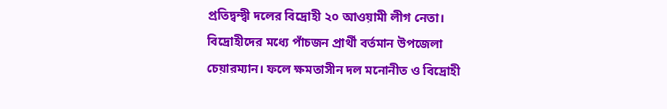প্রতিদ্বন্দ্বী দলের বিদ্রোহী ২০ আওয়ামী লীগ নেতা। বিদ্রোহীদের মধ্যে পাঁচজন প্রার্থী বর্তমান উপজেলা চেয়ারম্যান। ফলে ক্ষমতাসীন দল মনোনীত ও বিদ্রোহী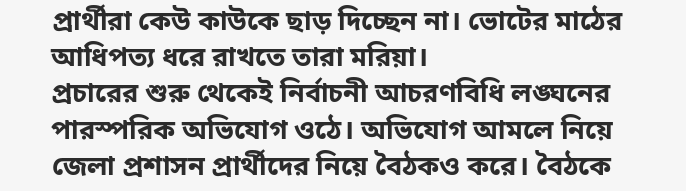প্রার্থীরা কেউ কাউকে ছাড় দিচ্ছেন না। ভোটের মাঠের আধিপত্য ধরে রাখতে তারা মরিয়া।
প্রচারের শুরু থেকেই নির্বাচনী আচরণবিধি লঙ্ঘনের পারস্পরিক অভিযোগ ওঠে। অভিযোগ আমলে নিয়ে জেলা প্রশাসন প্রার্থীদের নিয়ে বৈঠকও করে। বৈঠকে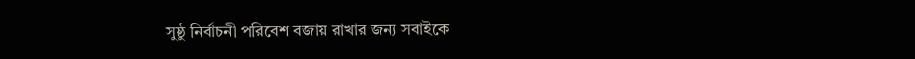সুষ্ঠু নির্বাচনী পরিবেশ বজায় রাখার জন্য সবাইকে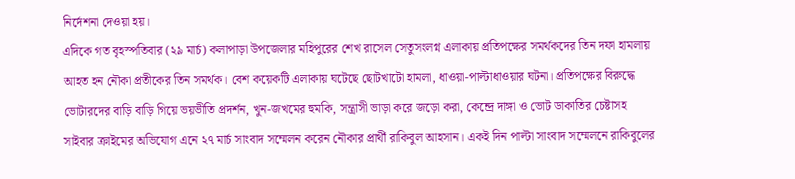নির্দেশনা দেওয়া হয়।
এদিকে গত বৃহস্পতিবার (২৯ মার্চ) কলাপাড়া উপজেলার মহিপুরের শেখ রাসেল সেতুসংলগ্ন এলাকায় প্রতিপক্ষের সমর্থকদের তিন দফা হামলায় আহত হন নৌকা প্রতীকের তিন সমর্থক। বেশ কয়েকটি এলাকায় ঘটেছে ছোটখাটো হামলা, ধাওয়া-পাল্টাধাওয়ার ঘটনা। প্রতিপক্ষের বিরুদ্ধে ভোটারদের বাড়ি বাড়ি গিয়ে ভয়ভীতি প্রদর্শন, খুন-জখমের হুমকি, সন্ত্রাসী ভাড়া করে জড়ো করা, কেন্দ্রে দাঙ্গা ও ভোট ডাকাতির চেষ্টাসহ সাইবার ক্রাইমের অভিযোগ এনে ২৭ মার্চ সাংবাদ সম্মেলন করেন নৌকার প্রার্থী রাকিবুল আহসান। একই দিন পাল্টা সাংবাদ সম্মেলনে রাকিবুলের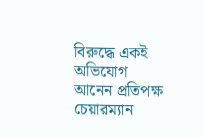বিরুদ্ধে একই অভিযোগ আনেন প্রতিপক্ষ চেয়ারম্যান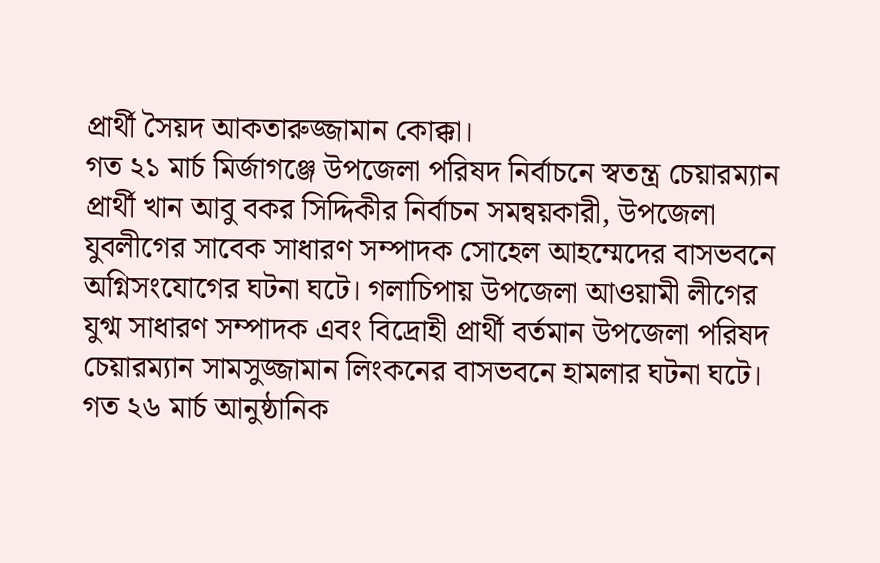প্রার্থী সৈয়দ আকতারুজ্জামান কোক্কা।
গত ২১ মার্চ মির্জাগঞ্জে উপজেলা পরিষদ নির্বাচনে স্বতন্ত্র চেয়ারম্যান প্রার্থী খান আবু বকর সিদ্দিকীর নির্বাচন সমন্বয়কারী, উপজেলা যুবলীগের সাবেক সাধারণ সম্পাদক সোহেল আহম্মেদের বাসভবনে অগ্নিসংযোগের ঘটনা ঘটে। গলাচিপায় উপজেলা আওয়ামী লীগের যুগ্ম সাধারণ সম্পাদক এবং বিদ্রোহী প্রার্থী বর্তমান উপজেলা পরিষদ চেয়ারম্যান সামসুজ্জামান লিংকনের বাসভবনে হামলার ঘটনা ঘটে। গত ২৬ মার্চ আনুষ্ঠানিক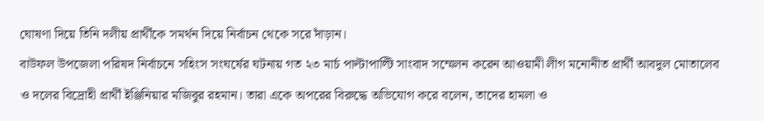ঘোষণা দিয়ে তিনি দলীয় প্রার্থীকে সমর্থন দিয়ে নির্বাচন থেকে সরে দাঁড়ান।
বাউফল উপজেলা পরিষদ নির্বাচনে সহিংস সংঘর্ষের ঘটনায় গত ২৩ মার্চ পাল্টাপাল্টি সাংবাদ সম্মেলন করেন আওয়ামী লীগ মনোনীত প্রার্থী আবদুল মোতালেব ও দলের বিদ্রোহী প্রার্থী ইঞ্জিনিয়ার মজিবুর রহমান। তারা একে অপরের বিরুদ্ধে অভিযোগ করে বলেন, তাদের হামলা ও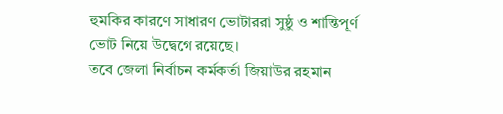হুমকির কারণে সাধারণ ভোটাররা সুষ্ঠু ও শান্তিপূর্ণ ভোট নিয়ে উদ্বেগে রয়েছে।
তবে জেলা নির্বাচন কর্মকর্তা জিয়াউর রহমান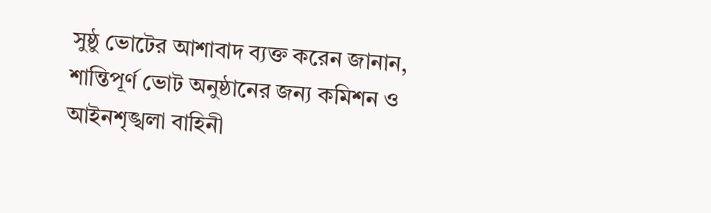সুষ্ঠু ভোটের আশাবাদ ব্যক্ত করেন জানান, শান্তিপূর্ণ ভোট অনুষ্ঠানের জন্য কমিশন ও আইনশৃঙ্খলা বাহিনী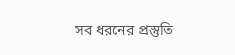সব ধরনের প্রস্তুতি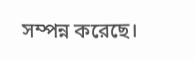সম্পন্ন করেছে।